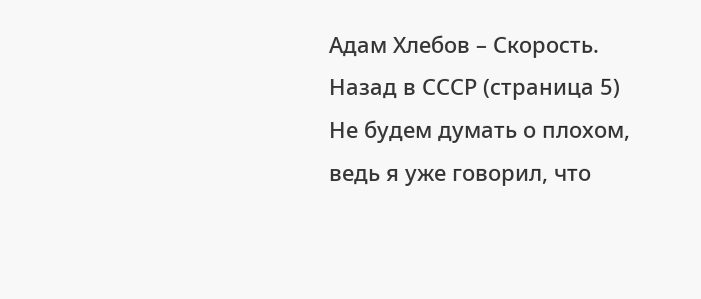Адам Хлебов – Скорость. Назад в СССР (страница 5)
Не будем думать о плохом, ведь я уже говорил, что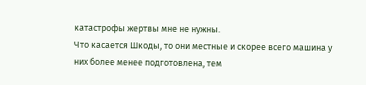катастрофы жертвы мне не нужны.
Что касается Шкоды, то они местные и скорее всего машина у них более менее подготовлена, тем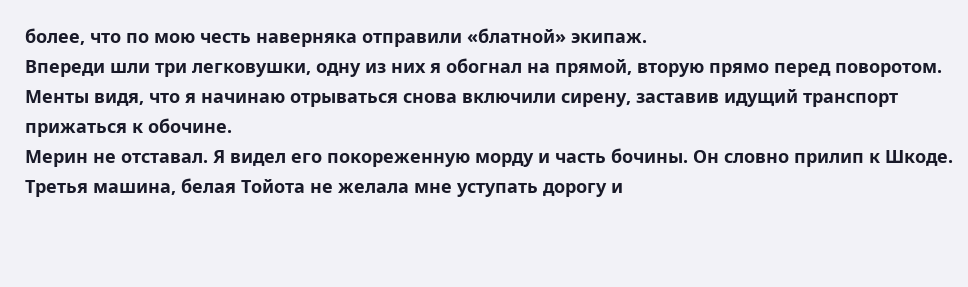более, что по мою честь наверняка отправили «блатной» экипаж.
Впереди шли три легковушки, одну из них я обогнал на прямой, вторую прямо перед поворотом.
Менты видя, что я начинаю отрываться снова включили сирену, заставив идущий транспорт прижаться к обочине.
Мерин не отставал. Я видел его покореженную морду и часть бочины. Он словно прилип к Шкоде.
Третья машина, белая Тойота не желала мне уступать дорогу и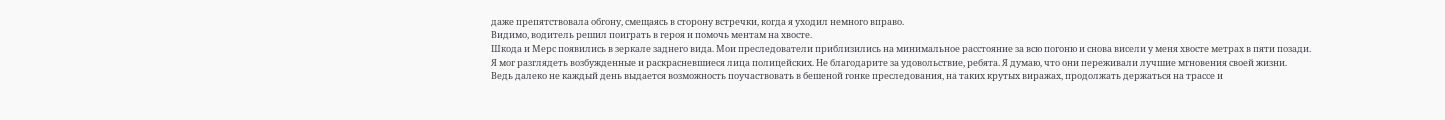даже препятствовала обгону, смещаясь в сторону встречки, когда я уходил немного вправо.
Видимо, водитель решил поиграть в героя и помочь ментам на хвосте.
Шкода и Мерс появились в зеркале заднего вида. Мои преследователи приблизились на минимальное расстояние за всю погоню и снова висели у меня хвосте метрах в пяти позади.
Я мог разглядеть возбужденные и раскрасневшиеся лица полицейских. Не благодарите за удовольствие, ребята. Я думаю, что они переживали лучшие мгновения своей жизни.
Ведь далеко не каждый день выдается возможность поучаствовать в бешеной гонке преследования, на таких крутых виражах, продолжать держаться на трассе и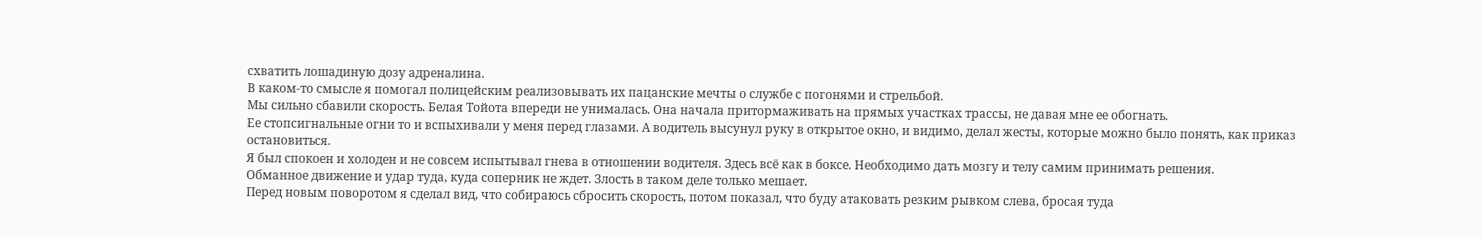схватить лошадиную дозу адреналина.
В каком-то смысле я помогал полицейским реализовывать их пацанские мечты о службе с погонями и стрельбой.
Мы сильно сбавили скорость. Белая Тойота впереди не унималась. Она начала притормаживать на прямых участках трассы, не давая мне ее обогнать.
Ее стопсигнальные огни то и вспыхивали у меня перед глазами. А водитель высунул руку в открытое окно, и видимо, делал жесты, которые можно было понять, как приказ остановиться.
Я был спокоен и холоден и не совсем испытывал гнева в отношении водителя. Здесь всё как в боксе. Необходимо дать мозгу и телу самим принимать решения.
Обманное движение и удар туда, куда соперник не ждет. Злость в таком деле только мешает.
Перед новым поворотом я сделал вид, что собираюсь сбросить скорость, потом показал, что буду атаковать резким рывком слева, бросая туда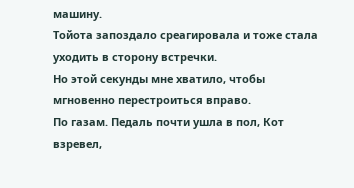машину.
Тойота запоздало среагировала и тоже стала уходить в сторону встречки.
Но этой секунды мне хватило, чтобы мгновенно перестроиться вправо.
По газам. Педаль почти ушла в пол, Кот взревел,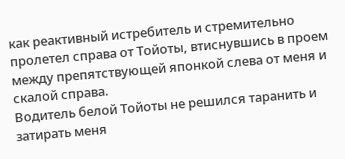как реактивный истребитель и стремительно пролетел справа от Тойоты, втиснувшись в проем между препятствующей японкой слева от меня и скалой справа.
Водитель белой Тойоты не решился таранить и затирать меня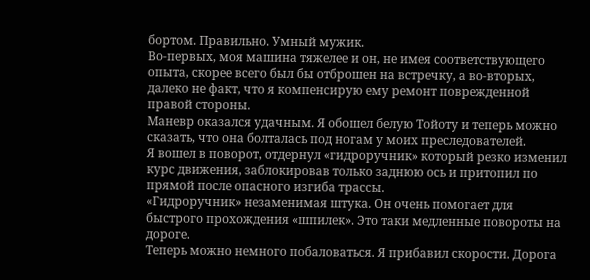бортом. Правильно. Умный мужик.
Во-первых, моя машина тяжелее и он, не имея соответствующего опыта, скорее всего был бы отброшен на встречку, а во-вторых, далеко не факт, что я компенсирую ему ремонт поврежденной правой стороны.
Маневр оказался удачным. Я обошел белую Тойоту и теперь можно сказать, что она болталась под ногам у моих преследователей.
Я вошел в поворот, отдернул «гидроручник» который резко изменил курс движения, заблокировав только заднюю ось и притопил по прямой после опасного изгиба трассы.
«Гидроручник» незаменимая штука. Он очень помогает для быстрого прохождения «шпилек». Это таки медленные повороты на дороге.
Теперь можно немного побаловаться. Я прибавил скорости. Дорога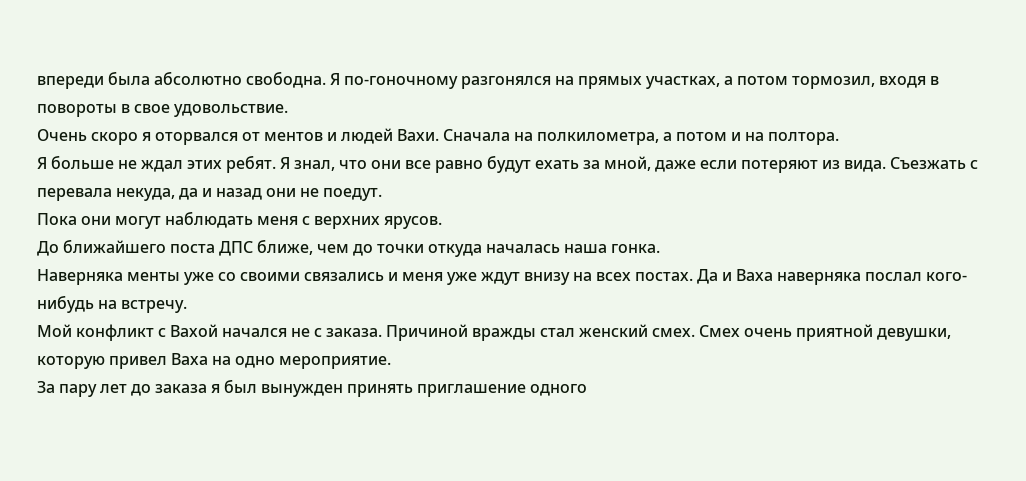впереди была абсолютно свободна. Я по-гоночному разгонялся на прямых участках, а потом тормозил, входя в повороты в свое удовольствие.
Очень скоро я оторвался от ментов и людей Вахи. Сначала на полкилометра, а потом и на полтора.
Я больше не ждал этих ребят. Я знал, что они все равно будут ехать за мной, даже если потеряют из вида. Съезжать с перевала некуда, да и назад они не поедут.
Пока они могут наблюдать меня с верхних ярусов.
До ближайшего поста ДПС ближе, чем до точки откуда началась наша гонка.
Наверняка менты уже со своими связались и меня уже ждут внизу на всех постах. Да и Ваха наверняка послал кого-нибудь на встречу.
Мой конфликт с Вахой начался не с заказа. Причиной вражды стал женский смех. Смех очень приятной девушки, которую привел Ваха на одно мероприятие.
За пару лет до заказа я был вынужден принять приглашение одного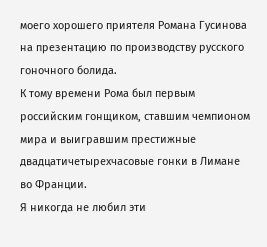моего хорошего приятеля Романа Гусинова на презентацию по производству русского гоночного болида.
К тому времени Рома был первым российским гонщиком, ставшим чемпионом мира и выигравшим престижные двадцатичетырехчасовые гонки в Лимане во Франции.
Я никогда не любил эти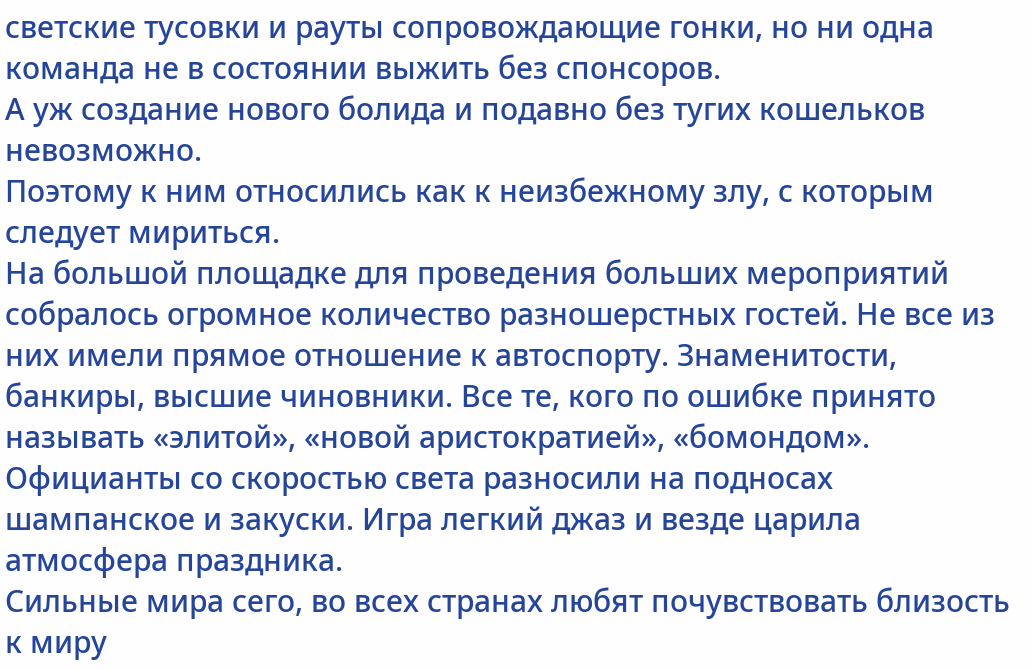светские тусовки и рауты сопровождающие гонки, но ни одна команда не в состоянии выжить без спонсоров.
А уж создание нового болида и подавно без тугих кошельков невозможно.
Поэтому к ним относились как к неизбежному злу, с которым следует мириться.
На большой площадке для проведения больших мероприятий собралось огромное количество разношерстных гостей. Не все из них имели прямое отношение к автоспорту. Знаменитости, банкиры, высшие чиновники. Все те, кого по ошибке принято называть «элитой», «новой аристократией», «бомондом».
Официанты со скоростью света разносили на подносах шампанское и закуски. Игра легкий джаз и везде царила атмосфера праздника.
Сильные мира сего, во всех странах любят почувствовать близость к миру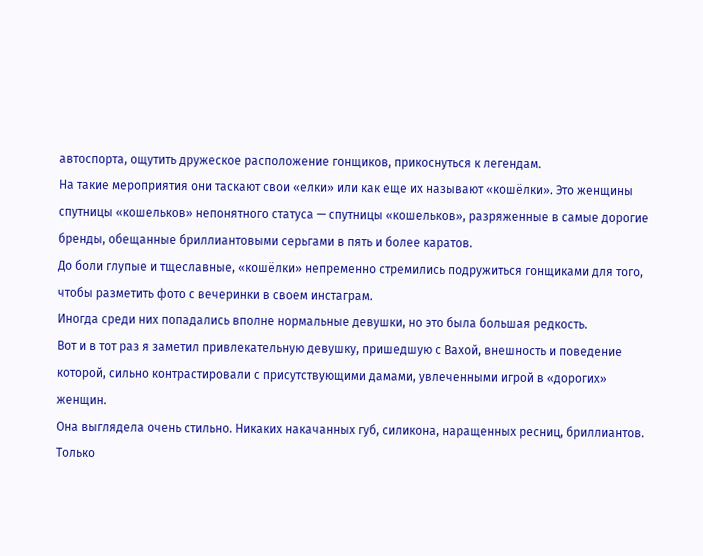автоспорта, ощутить дружеское расположение гонщиков, прикоснуться к легендам.
На такие мероприятия они таскают свои «елки» или как еще их называют «кошёлки». Это женщины спутницы «кошельков» непонятного статуса — спутницы «кошельков», разряженные в самые дорогие бренды, обещанные бриллиантовыми серьгами в пять и более каратов.
До боли глупые и тщеславные, «кошёлки» непременно стремились подружиться гонщиками для того, чтобы разметить фото с вечеринки в своем инстаграм.
Иногда среди них попадались вполне нормальные девушки, но это была большая редкость.
Вот и в тот раз я заметил привлекательную девушку, пришедшую с Вахой, внешность и поведение которой, сильно контрастировали с присутствующими дамами, увлеченными игрой в «дорогих» женщин.
Она выглядела очень стильно. Никаких накачанных губ, силикона, наращенных ресниц, бриллиантов. Только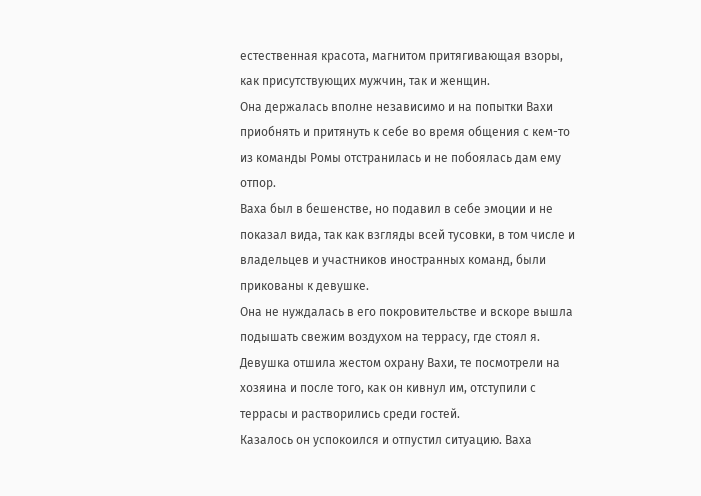естественная красота, магнитом притягивающая взоры, как присутствующих мужчин, так и женщин.
Она держалась вполне независимо и на попытки Вахи приобнять и притянуть к себе во время общения с кем-то из команды Ромы отстранилась и не побоялась дам ему отпор.
Ваха был в бешенстве, но подавил в себе эмоции и не показал вида, так как взгляды всей тусовки, в том числе и владельцев и участников иностранных команд, были прикованы к девушке.
Она не нуждалась в его покровительстве и вскоре вышла подышать свежим воздухом на террасу, где стоял я.
Девушка отшила жестом охрану Вахи, те посмотрели на хозяина и после того, как он кивнул им, отступили с террасы и растворились среди гостей.
Казалось он успокоился и отпустил ситуацию. Ваха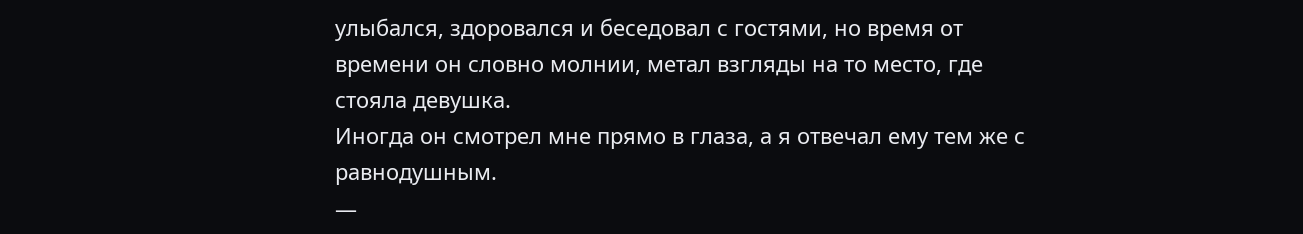улыбался, здоровался и беседовал с гостями, но время от времени он словно молнии, метал взгляды на то место, где стояла девушка.
Иногда он смотрел мне прямо в глаза, а я отвечал ему тем же с равнодушным.
—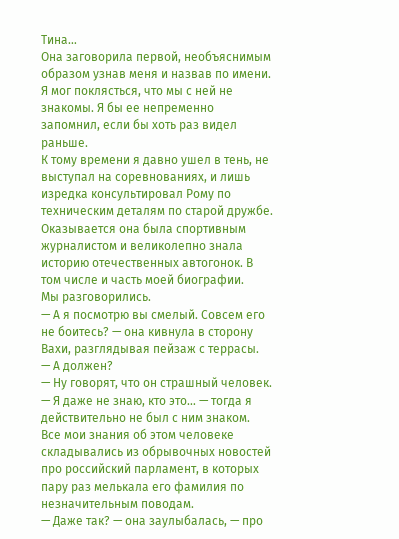Тина…
Она заговорила первой, необъяснимым образом узнав меня и назвав по имени.
Я мог поклясться, что мы с ней не знакомы. Я бы ее непременно запомнил, если бы хоть раз видел раньше.
К тому времени я давно ушел в тень, не выступал на соревнованиях, и лишь изредка консультировал Рому по техническим деталям по старой дружбе.
Оказывается она была спортивным журналистом и великолепно знала историю отечественных автогонок. В том числе и часть моей биографии.
Мы разговорились.
— А я посмотрю вы смелый. Совсем его не боитесь? — она кивнула в сторону Вахи, разглядывая пейзаж с террасы.
— А должен?
— Ну говорят, что он страшный человек.
— Я даже не знаю, кто это… — тогда я действительно не был с ним знаком.
Все мои знания об этом человеке складывались из обрывочных новостей про российский парламент, в которых пару раз мелькала его фамилия по незначительным поводам.
— Даже так? — она заулыбалась, — про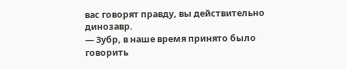вас говорят правду, вы действительно динозавр.
— Зубр, в наше время принято было говорить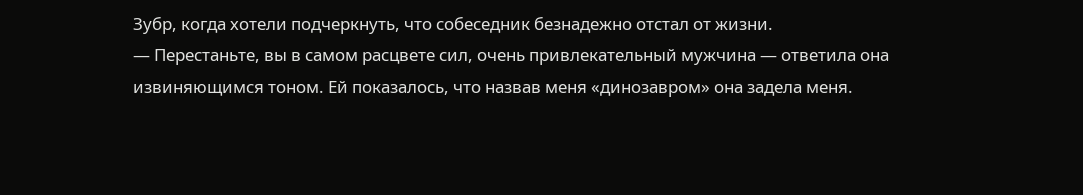Зубр, когда хотели подчеркнуть, что собеседник безнадежно отстал от жизни.
— Перестаньте, вы в самом расцвете сил, очень привлекательный мужчина — ответила она извиняющимся тоном. Ей показалось, что назвав меня «динозавром» она задела меня.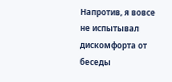Напротив, я вовсе не испытывал дискомфорта от беседы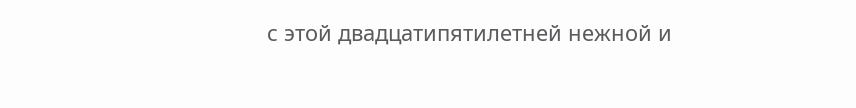с этой двадцатипятилетней нежной и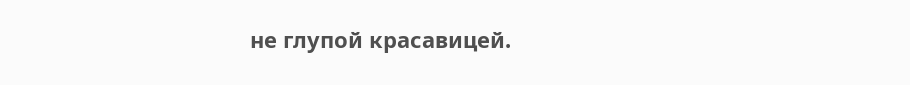не глупой красавицей.